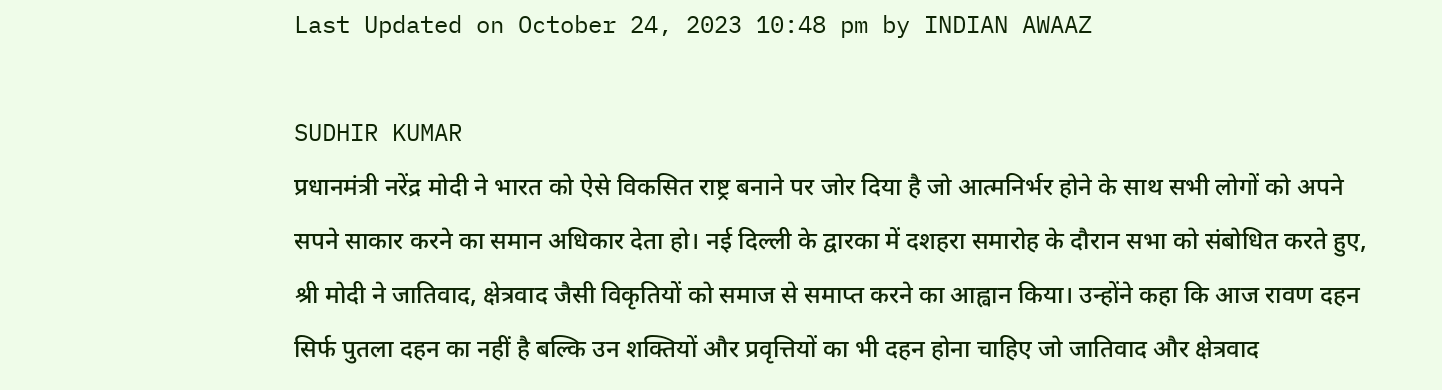Last Updated on October 24, 2023 10:48 pm by INDIAN AWAAZ

SUDHIR KUMAR
प्रधानमंत्री नरेंद्र मोदी ने भारत को ऐसे विकसित राष्ट्र बनाने पर जोर दिया है जो आत्मनिर्भर होने के साथ सभी लोगों को अपने सपने साकार करने का समान अधिकार देता हो। नई दिल्ली के द्वारका में दशहरा समारोह के दौरान सभा को संबोधित करते हुए, श्री मोदी ने जातिवाद, क्षेत्रवाद जैसी विकृतियों को समाज से समाप्त करने का आह्वान किया। उन्होंने कहा कि आज रावण दहन सिर्फ पुतला दहन का नहीं है बल्कि उन शक्तियों और प्रवृत्तियों का भी दहन होना चाहिए जो जातिवाद और क्षेत्रवाद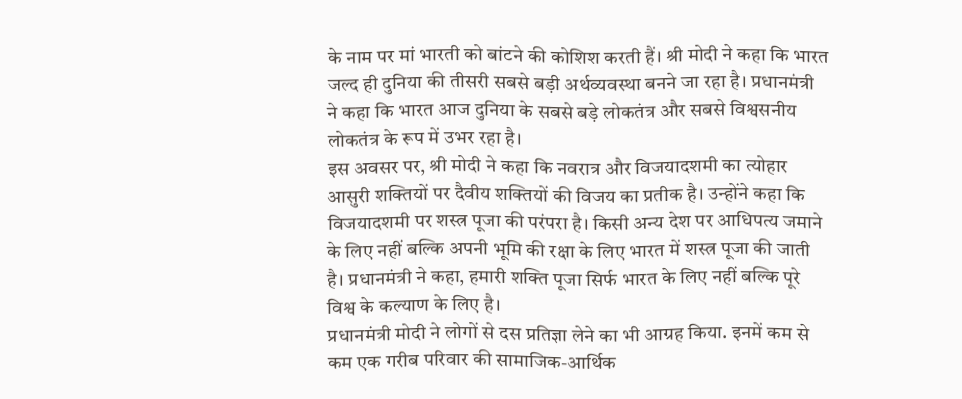के नाम पर मां भारती को बांटने की कोशिश करती हैं। श्री मोदी ने कहा कि भारत जल्द ही दुनिया की तीसरी सबसे बड़ी अर्थव्यवस्था बनने जा रहा है। प्रधानमंत्री ने कहा कि भारत आज दुनिया के सबसे बड़े लोकतंत्र और सबसे विश्वसनीय लोकतंत्र के रूप में उभर रहा है।
इस अवसर पर, श्री मोदी ने कहा कि नवरात्र और विजयादशमी का त्योहार आसुरी शक्तियों पर दैवीय शक्तियों की विजय का प्रतीक है। उन्होंने कहा कि विजयादशमी पर शस्त्र पूजा की परंपरा है। किसी अन्य देश पर आधिपत्य जमाने के लिए नहीं बल्कि अपनी भूमि की रक्षा के लिए भारत में शस्त्र पूजा की जाती है। प्रधानमंत्री ने कहा, हमारी शक्ति पूजा सिर्फ भारत के लिए नहीं बल्कि पूरे विश्व के कल्याण के लिए है।
प्रधानमंत्री मोदी ने लोगों से दस प्रतिज्ञा लेने का भी आग्रह किया. इनमें कम से कम एक गरीब परिवार की सामाजिक-आर्थिक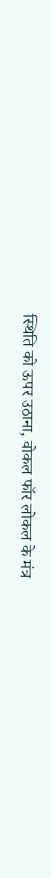स्थिति को ऊपर उठाना, वोकल फॉर लोकल के मंत्र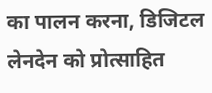का पालन करना, डिजिटल लेनदेन को प्रोत्साहित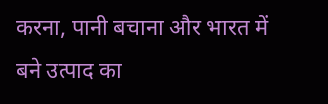करना, पानी बचाना और भारत में बने उत्पाद का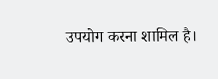उपयोग करना शामिल है।